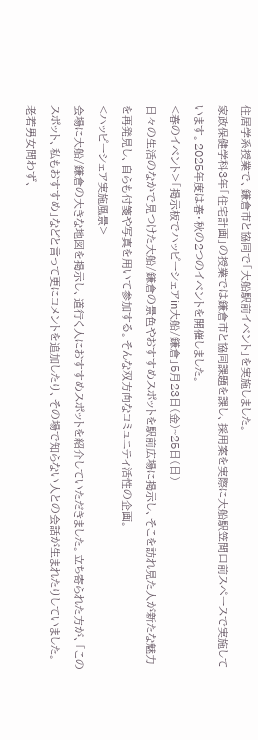住居学系授業で、鎌倉市と協同で「大船駅前イベント」を実施しました。
家政保健学科3年「住宅計画」の授業では鎌倉市と協同課題を課し、採用案を実際に大船駅笠間口前スペースで実施しています。2025年度は春・秋の2つのイベントを開催しました。
<春のイベント>「掲示板でハッピーシェアin大船/鎌倉」5月23日(金)~25日(日)
日々の生活のなかで見つけた大船/鎌倉の景色やおすすめスポットを駅前広場に掲示し、そこを訪れ見た人が新たな魅力を再発見し、自らも付箋や写真を用いて参加する。そんな双方向なコミュニティ活性の企画。
<ハッピーシェア実施風景>
会場に大船/鎌倉の大きな地図を掲示し、道行く人におすすめスポットを紹介していただきました。立ち寄られた方が、「このスポット、私もおすすめ」などと言って更にコメントを追加したり、その場で知らない人との会話が生まれたりしていました。老若男女問わず、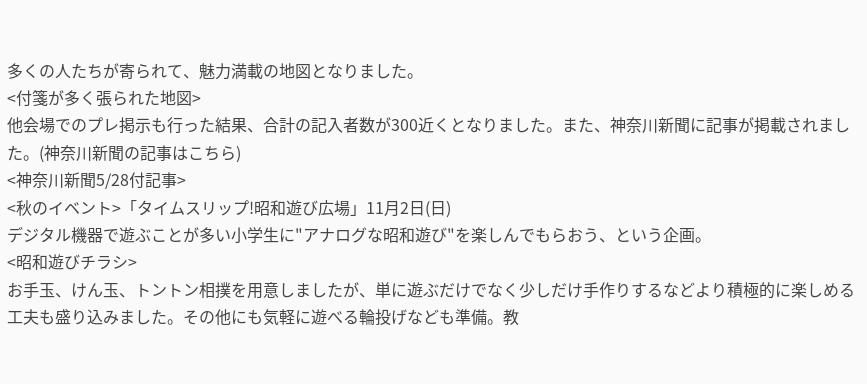多くの人たちが寄られて、魅力満載の地図となりました。
<付箋が多く張られた地図>
他会場でのプレ掲示も行った結果、合計の記入者数が300近くとなりました。また、神奈川新聞に記事が掲載されました。(神奈川新聞の記事はこちら)
<神奈川新聞5/28付記事>
<秋のイベント>「タイムスリップ!昭和遊び広場」11月2日(日)
デジタル機器で遊ぶことが多い小学生に"アナログな昭和遊び"を楽しんでもらおう、という企画。
<昭和遊びチラシ>
お手玉、けん玉、トントン相撲を用意しましたが、単に遊ぶだけでなく少しだけ手作りするなどより積極的に楽しめる工夫も盛り込みました。その他にも気軽に遊べる輪投げなども準備。教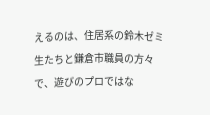えるのは、住居系の鈴木ゼミ生たちと鎌倉市職員の方々で、遊びのプロではな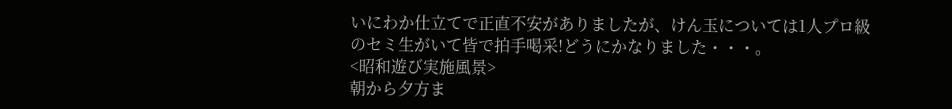いにわか仕立てで正直不安がありましたが、けん玉については1人プロ級のセミ生がいて皆で拍手喝采!どうにかなりました・・・。
<昭和遊び実施風景>
朝から夕方ま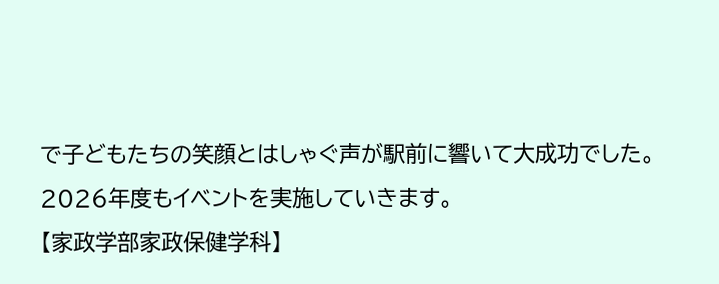で子どもたちの笑顔とはしゃぐ声が駅前に響いて大成功でした。
2026年度もイベントを実施していきます。
【家政学部家政保健学科】